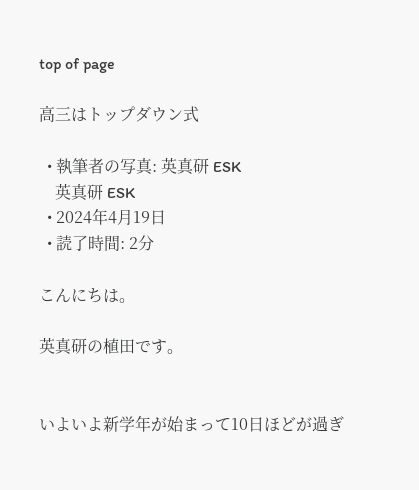top of page

高三はトップダウン式

  • 執筆者の写真: 英真研 ESK
    英真研 ESK
  • 2024年4月19日
  • 読了時間: 2分

こんにちは。

英真研の植田です。


いよいよ新学年が始まって10日ほどが過ぎ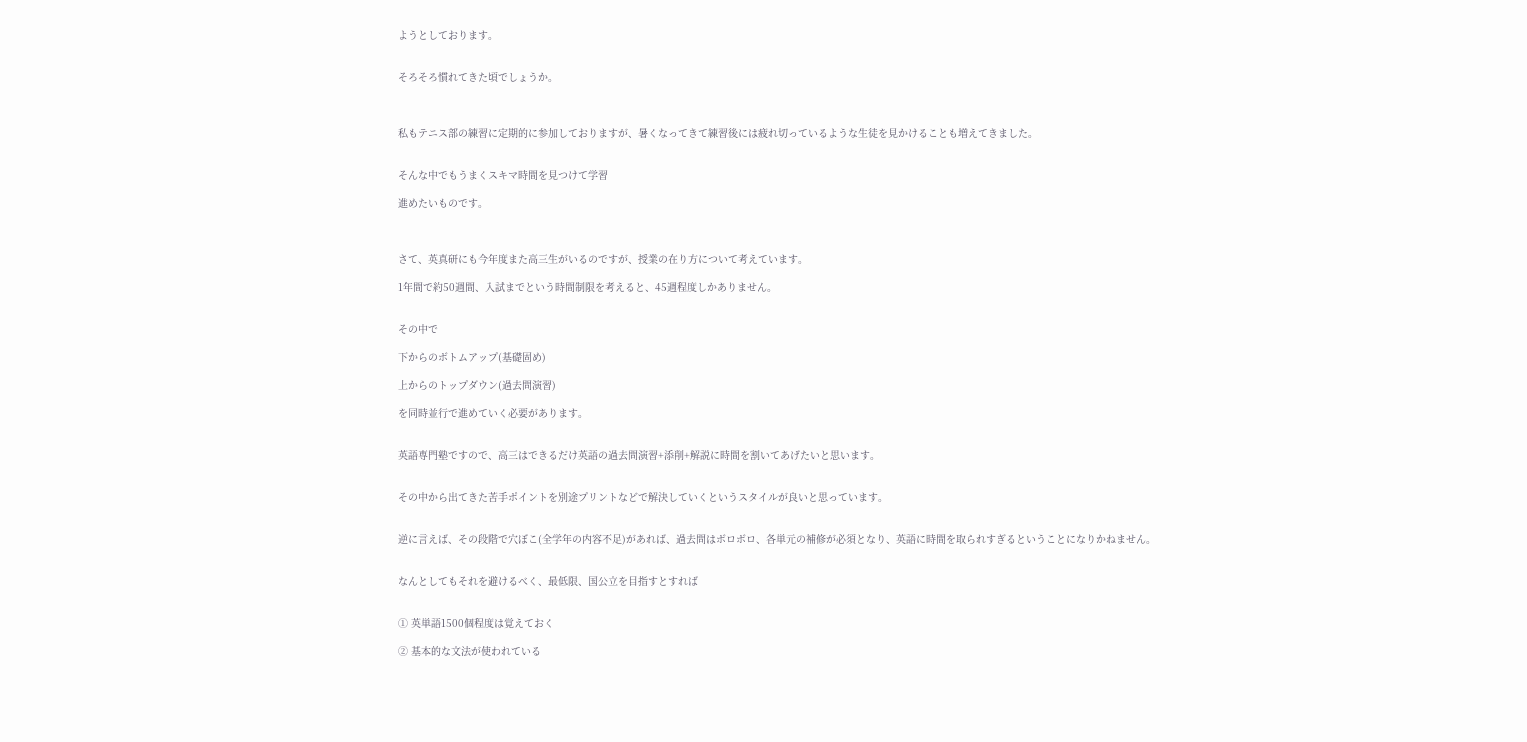ようとしております。


そろそろ慣れてきた頃でしょうか。



私もテニス部の練習に定期的に参加しておりますが、暑くなってきて練習後には疲れ切っているような生徒を見かけることも増えてきました。


そんな中でもうまくスキマ時間を見つけて学習

進めたいものです。



さて、英真研にも今年度また高三生がいるのですが、授業の在り方について考えています。

1年間で約50週間、入試までという時間制限を考えると、45週程度しかありません。


その中で

下からのボトムアップ(基礎固め)

上からのトップダウン(過去問演習)

を同時並行で進めていく必要があります。


英語専門塾ですので、高三はできるだけ英語の過去問演習+添削+解説に時間を割いてあげたいと思います。


その中から出てきた苦手ポイントを別途プリントなどで解決していくというスタイルが良いと思っています。


逆に言えば、その段階で穴ぼこ(全学年の内容不足)があれば、過去問はボロボロ、各単元の補修が必須となり、英語に時間を取られすぎるということになりかねません。


なんとしてもそれを避けるべく、最低限、国公立を目指すとすれば


① 英単語1500個程度は覚えておく

② 基本的な文法が使われている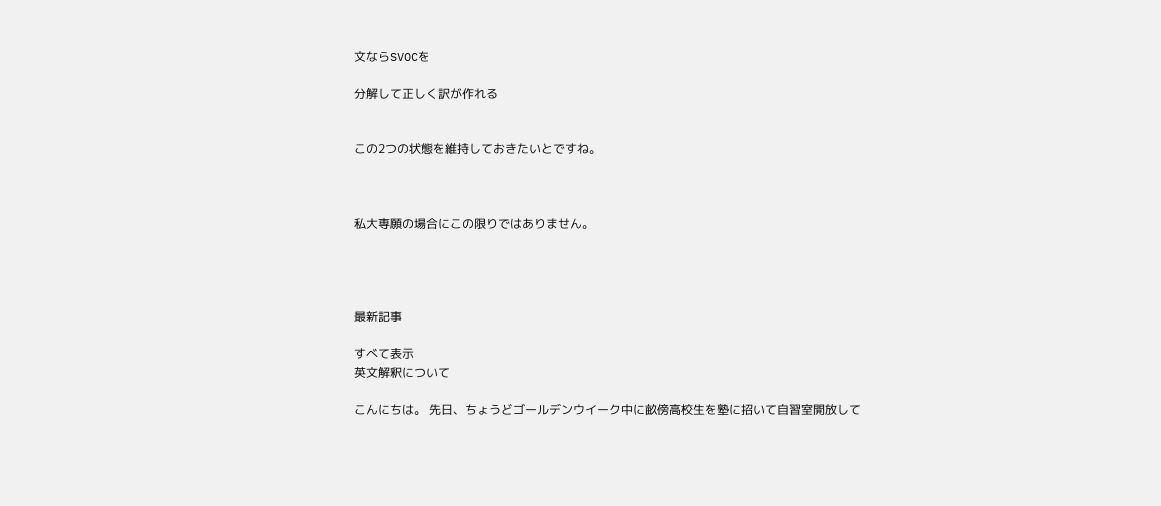文ならSVOCを

分解して正しく訳が作れる


この2つの状態を維持しておきたいとですね。



私大専願の場合にこの限りではありません。




最新記事

すべて表示
英文解釈について

こんにちは。 先日、ちょうどゴールデンウイーク中に畝傍高校生を塾に招いて自習室開放して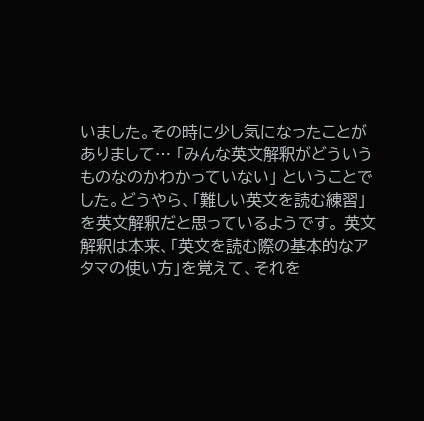いました。その時に少し気になったことがありまして… 「みんな英文解釈がどういうものなのかわかっていない」 ということでした。どうやら、「難しい英文を読む練習」を英文解釈だと思っているようです。 英文解釈は本来、「英文を読む際の基本的なアタマの使い方」を覚えて、それを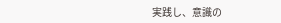実践し、意識の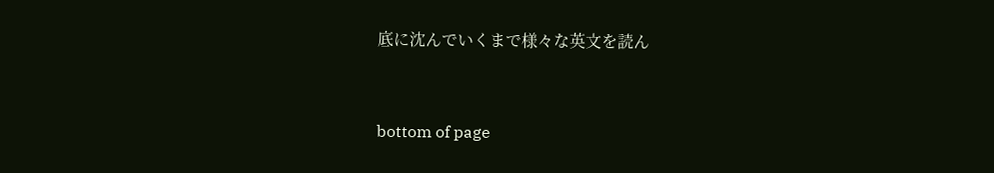底に沈んでいくまで様々な英文を読ん



bottom of page